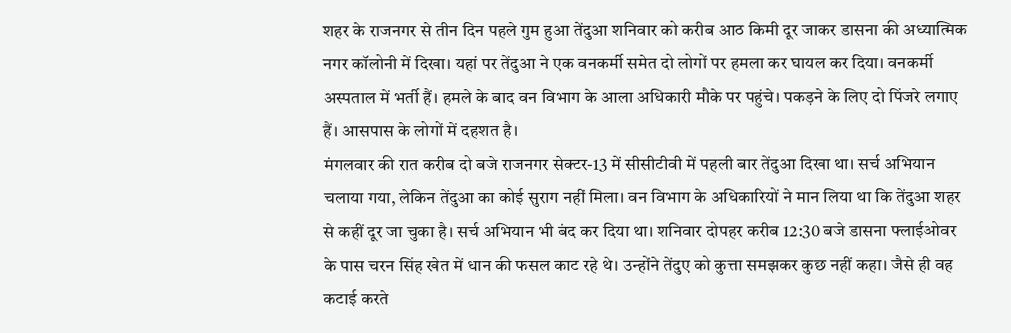शहर के राजनगर से तीन दिन पहले गुम हुआ तेंदुआ शनिवार को करीब आठ किमी दूर जाकर डासना की अध्यात्मिक नगर कॉलोनी में दिखा। यहां पर तेंदुआ ने एक वनकर्मी समेत दो लोगों पर हमला कर घायल कर दिया। वनकर्मी अस्पताल में भर्ती हैं। हमले के बाद वन विभाग के आला अधिकारी मौके पर पहुंचे। पकड़ने के लिए दो पिंजरे लगाए हैं। आसपास के लोगों में दहशत है।
मंगलवार की रात करीब दो बजे राजनगर सेक्टर-13 में सीसीटीवी में पहली बार तेंदुआ दिखा था। सर्च अभियान चलाया गया, लेकिन तेंदुआ का कोई सुराग नहीं मिला। वन विभाग के अधिकारियों ने मान लिया था कि तेंदुआ शहर से कहीं दूर जा चुका है। सर्च अभियान भी बंद कर दिया था। शनिवार दोपहर करीब 12:30 बजे डासना फ्लाईओवर के पास चरन सिंह खेत में धान की फसल काट रहे थे। उन्होंने तेंदुए को कुत्ता समझकर कुछ नहीं कहा। जैसे ही वह कटाई करते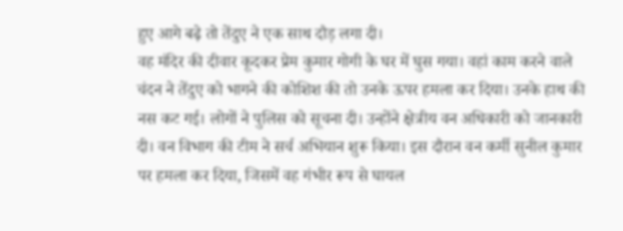हुए आगे बढ़े तो तेंदुए ने एक साथ दौड़ लगा दी।
वह मंदिर की दीवार कूदकर प्रेम कुमार गोगी के घर में घुस गया। वहां काम करने वाले चंदन ने तेंदुए को भागने की कोशिश की तो उनके ऊपर हमला कर दिया। उनके हाथ की नस कट गई। लोगों ने पुलिस को सूचना दी। उन्होंने क्षेत्रीय वन अधिकारी को जानकारी दी। वन विभाग की टीम ने सर्च अभियान शुरू किया। इस दौरान वन कर्मी सुनील कुमार पर हमला कर दिया, जिसमें वह गंभीर रूप से घायल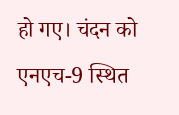हो गए। चंदन को एनएच-9 स्थित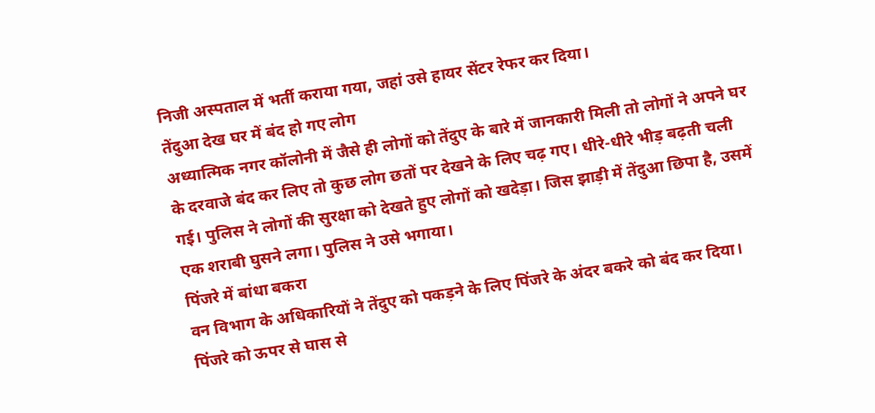निजी अस्पताल में भर्ती कराया गया, जहां उसे हायर सेंटर रेफर कर दिया।
तेंदुआ देख घर में बंद हो गए लोग
अध्यात्मिक नगर कॉलोनी में जैसे ही लोगों को तेंदुए के बारे में जानकारी मिली तो लोगों ने अपने घर के दरवाजे बंद कर लिए तो कुछ लोग छतों पर देखने के लिए चढ़ गए। धीरे-धीरे भीड़ बढ़ती चली गई। पुलिस ने लोगों की सुरक्षा को देखते हुए लोगों को खदेड़ा। जिस झाड़ी में तेंदुआ छिपा है, उसमें एक शराबी घुसने लगा। पुलिस ने उसे भगाया।
पिंजरे में बांधा बकरा
वन विभाग के अधिकारियों ने तेंदुए को पकड़ने के लिए पिंजरे के अंदर बकरे को बंद कर दिया। पिंजरे को ऊपर से घास से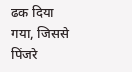ढक दिया गया, जिससे पिंजरे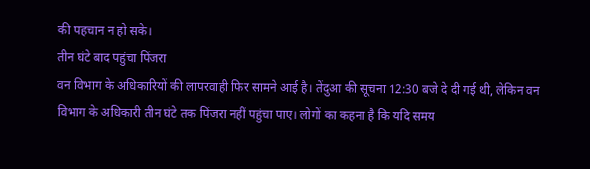की पहचान न हो सके।
तीन घंटे बाद पहुंचा पिंजरा
वन विभाग के अधिकारियों की लापरवाही फिर सामने आई है। तेंदुआ की सूचना 12:30 बजे दे दी गई थी, लेकिन वन विभाग के अधिकारी तीन घंटे तक पिंजरा नहीं पहुंचा पाए। लोगों का कहना है कि यदि समय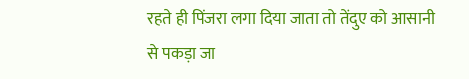रहते ही पिंजरा लगा दिया जाता तो तेंदुए को आसानी से पकड़ा जा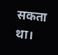सकता था।